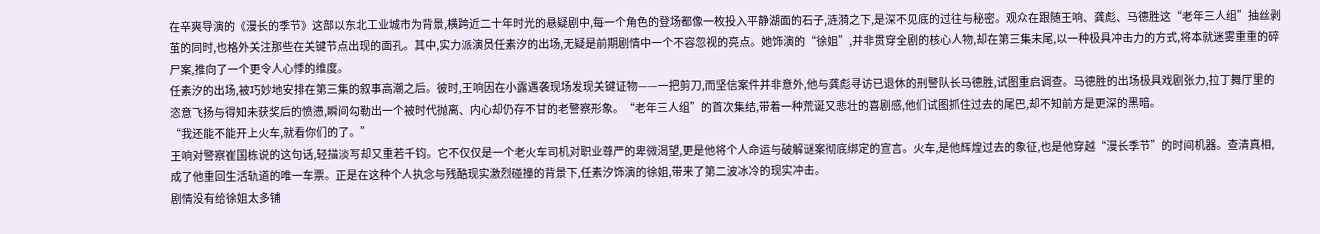在辛爽导演的《漫长的季节》这部以东北工业城市为背景,横跨近二十年时光的悬疑剧中,每一个角色的登场都像一枚投入平静湖面的石子,涟漪之下,是深不见底的过往与秘密。观众在跟随王响、龚彪、马德胜这“老年三人组”抽丝剥茧的同时,也格外关注那些在关键节点出现的面孔。其中,实力派演员任素汐的出场,无疑是前期剧情中一个不容忽视的亮点。她饰演的“徐姐”,并非贯穿全剧的核心人物,却在第三集末尾,以一种极具冲击力的方式,将本就迷雾重重的碎尸案,推向了一个更令人心悸的维度。
任素汐的出场,被巧妙地安排在第三集的叙事高潮之后。彼时,王响因在小露遇袭现场发现关键证物——一把剪刀,而坚信案件并非意外,他与龚彪寻访已退休的刑警队长马德胜,试图重启调查。马德胜的出场极具戏剧张力,拉丁舞厅里的恣意飞扬与得知未获奖后的愤懑,瞬间勾勒出一个被时代抛离、内心却仍存不甘的老警察形象。“老年三人组”的首次集结,带着一种荒诞又悲壮的喜剧感,他们试图抓住过去的尾巴,却不知前方是更深的黑暗。
“我还能不能开上火车,就看你们的了。”
王响对警察崔国栋说的这句话,轻描淡写却又重若千钧。它不仅仅是一个老火车司机对职业尊严的卑微渴望,更是他将个人命运与破解谜案彻底绑定的宣言。火车,是他辉煌过去的象征,也是他穿越“漫长季节”的时间机器。查清真相,成了他重回生活轨道的唯一车票。正是在这种个人执念与残酷现实激烈碰撞的背景下,任素汐饰演的徐姐,带来了第二波冰冷的现实冲击。
剧情没有给徐姐太多铺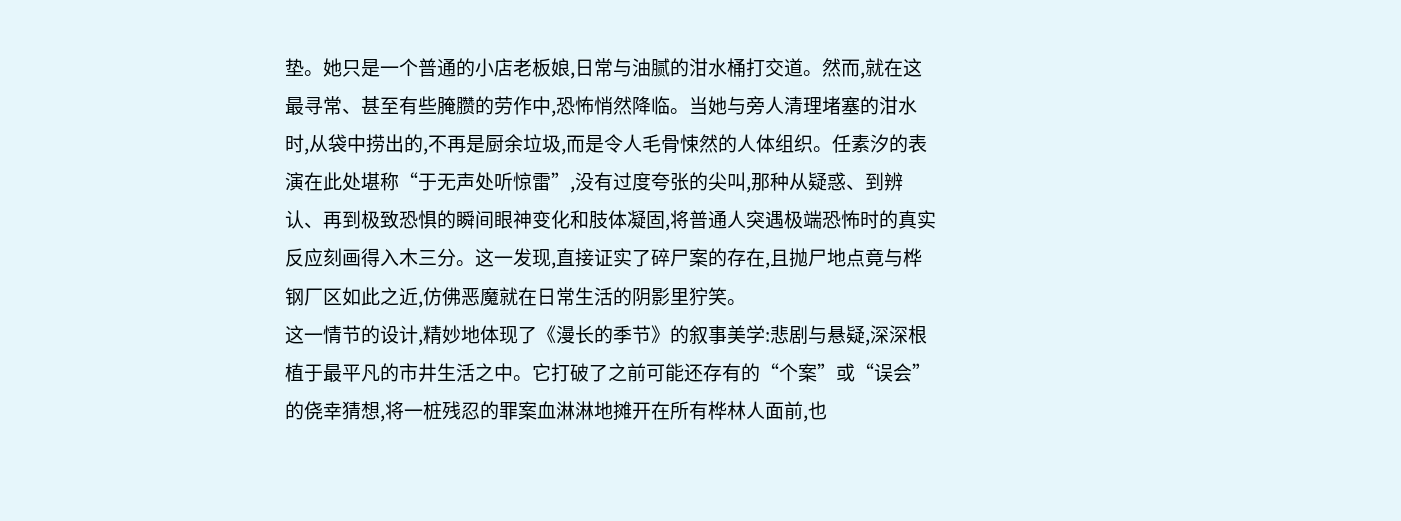垫。她只是一个普通的小店老板娘,日常与油腻的泔水桶打交道。然而,就在这最寻常、甚至有些腌臜的劳作中,恐怖悄然降临。当她与旁人清理堵塞的泔水时,从袋中捞出的,不再是厨余垃圾,而是令人毛骨悚然的人体组织。任素汐的表演在此处堪称“于无声处听惊雷”,没有过度夸张的尖叫,那种从疑惑、到辨认、再到极致恐惧的瞬间眼神变化和肢体凝固,将普通人突遇极端恐怖时的真实反应刻画得入木三分。这一发现,直接证实了碎尸案的存在,且抛尸地点竟与桦钢厂区如此之近,仿佛恶魔就在日常生活的阴影里狞笑。
这一情节的设计,精妙地体现了《漫长的季节》的叙事美学:悲剧与悬疑,深深根植于最平凡的市井生活之中。它打破了之前可能还存有的“个案”或“误会”的侥幸猜想,将一桩残忍的罪案血淋淋地摊开在所有桦林人面前,也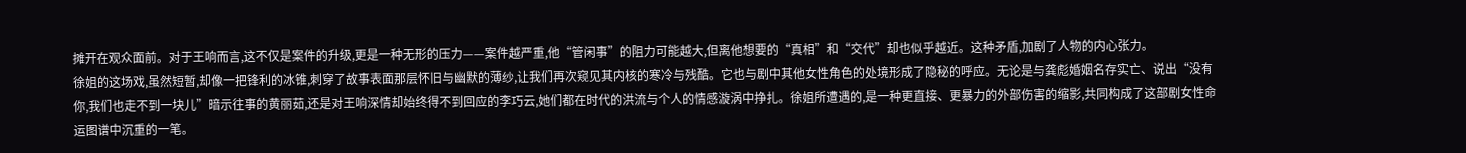摊开在观众面前。对于王响而言,这不仅是案件的升级,更是一种无形的压力——案件越严重,他“管闲事”的阻力可能越大,但离他想要的“真相”和“交代”却也似乎越近。这种矛盾,加剧了人物的内心张力。
徐姐的这场戏,虽然短暂,却像一把锋利的冰锥,刺穿了故事表面那层怀旧与幽默的薄纱,让我们再次窥见其内核的寒冷与残酷。它也与剧中其他女性角色的处境形成了隐秘的呼应。无论是与龚彪婚姻名存实亡、说出“没有你,我们也走不到一块儿”暗示往事的黄丽茹,还是对王响深情却始终得不到回应的李巧云,她们都在时代的洪流与个人的情感漩涡中挣扎。徐姐所遭遇的,是一种更直接、更暴力的外部伤害的缩影,共同构成了这部剧女性命运图谱中沉重的一笔。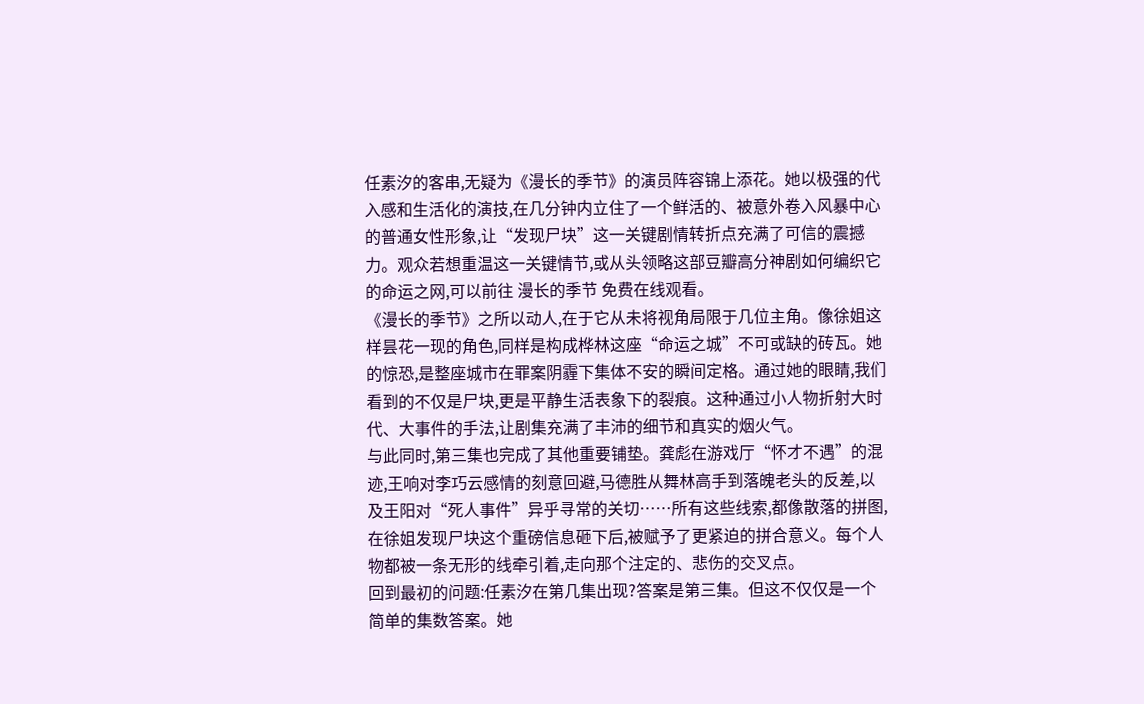任素汐的客串,无疑为《漫长的季节》的演员阵容锦上添花。她以极强的代入感和生活化的演技,在几分钟内立住了一个鲜活的、被意外卷入风暴中心的普通女性形象,让“发现尸块”这一关键剧情转折点充满了可信的震撼力。观众若想重温这一关键情节,或从头领略这部豆瓣高分神剧如何编织它的命运之网,可以前往 漫长的季节 免费在线观看。
《漫长的季节》之所以动人,在于它从未将视角局限于几位主角。像徐姐这样昙花一现的角色,同样是构成桦林这座“命运之城”不可或缺的砖瓦。她的惊恐,是整座城市在罪案阴霾下集体不安的瞬间定格。通过她的眼睛,我们看到的不仅是尸块,更是平静生活表象下的裂痕。这种通过小人物折射大时代、大事件的手法,让剧集充满了丰沛的细节和真实的烟火气。
与此同时,第三集也完成了其他重要铺垫。龚彪在游戏厅“怀才不遇”的混迹,王响对李巧云感情的刻意回避,马德胜从舞林高手到落魄老头的反差,以及王阳对“死人事件”异乎寻常的关切……所有这些线索,都像散落的拼图,在徐姐发现尸块这个重磅信息砸下后,被赋予了更紧迫的拼合意义。每个人物都被一条无形的线牵引着,走向那个注定的、悲伤的交叉点。
回到最初的问题:任素汐在第几集出现?答案是第三集。但这不仅仅是一个简单的集数答案。她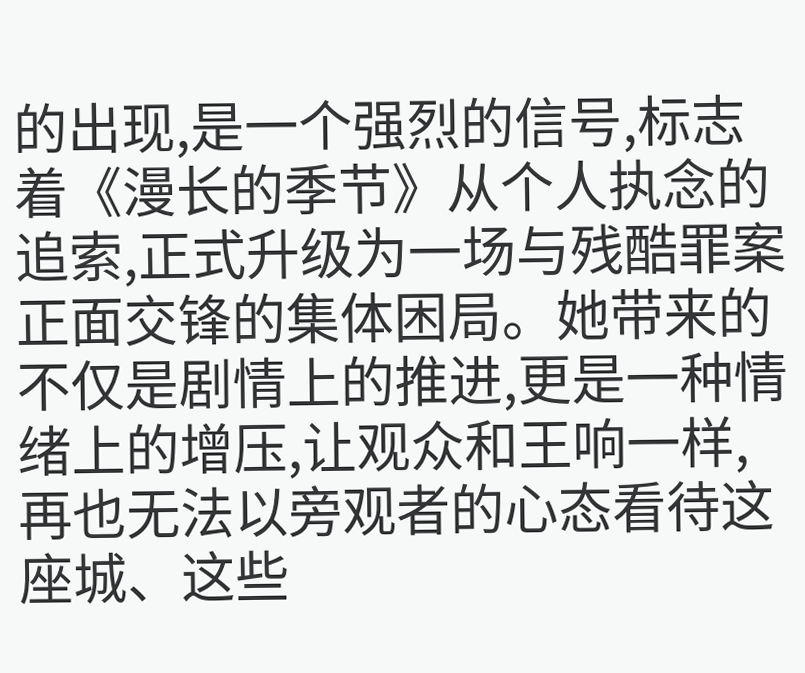的出现,是一个强烈的信号,标志着《漫长的季节》从个人执念的追索,正式升级为一场与残酷罪案正面交锋的集体困局。她带来的不仅是剧情上的推进,更是一种情绪上的增压,让观众和王响一样,再也无法以旁观者的心态看待这座城、这些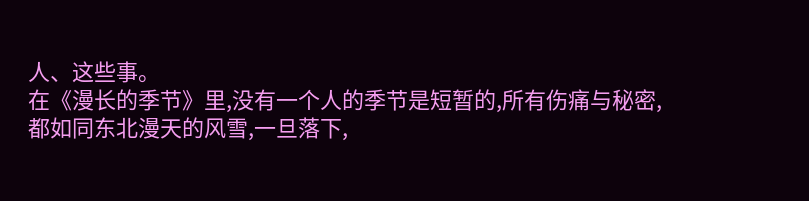人、这些事。
在《漫长的季节》里,没有一个人的季节是短暂的,所有伤痛与秘密,都如同东北漫天的风雪,一旦落下,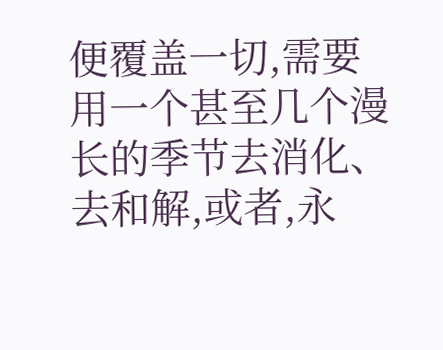便覆盖一切,需要用一个甚至几个漫长的季节去消化、去和解,或者,永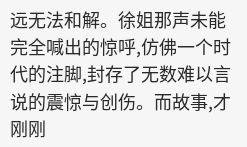远无法和解。徐姐那声未能完全喊出的惊呼,仿佛一个时代的注脚,封存了无数难以言说的震惊与创伤。而故事,才刚刚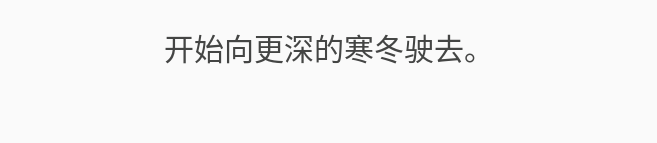开始向更深的寒冬驶去。